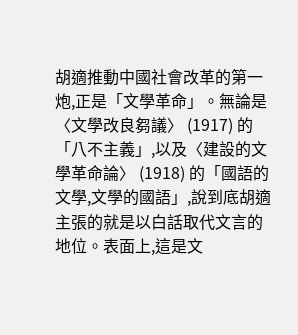胡適推動中國社會改革的第一炮,正是「文學革命」。無論是〈文學改良芻議〉 (1917) 的「八不主義」,以及〈建設的文學革命論〉 (1918) 的「國語的文學,文學的國語」,說到底胡適主張的就是以白話取代文言的地位。表面上,這是文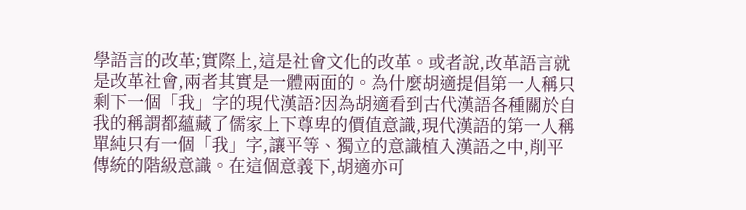學語言的改革;實際上,這是社會文化的改革。或者說,改革語言就是改革社會,兩者其實是一體兩面的。為什麼胡適提倡第一人稱只剩下一個「我」字的現代漢語?因為胡適看到古代漢語各種關於自我的稱謂都蘊藏了儒家上下尊卑的價值意識,現代漢語的第一人稱單純只有一個「我」字,讓平等、獨立的意識植入漢語之中,削平傳統的階級意識。在這個意義下,胡適亦可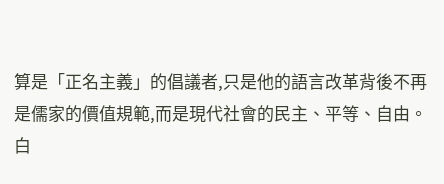算是「正名主義」的倡議者,只是他的語言改革背後不再是儒家的價值規範,而是現代社會的民主、平等、自由。
白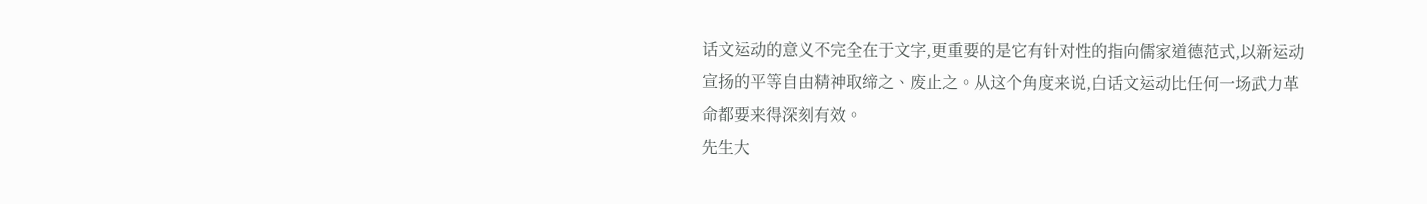话文运动的意义不完全在于文字,更重要的是它有针对性的指向儒家道德范式,以新运动宣扬的平等自由精神取缔之、废止之。从这个角度来说,白话文运动比任何一场武力革命都要来得深刻有效。
先生大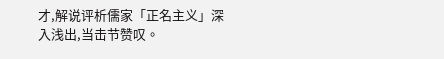才,解说评析儒家「正名主义」深入浅出,当击节赞叹。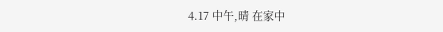4.17 中午,晴 在家中